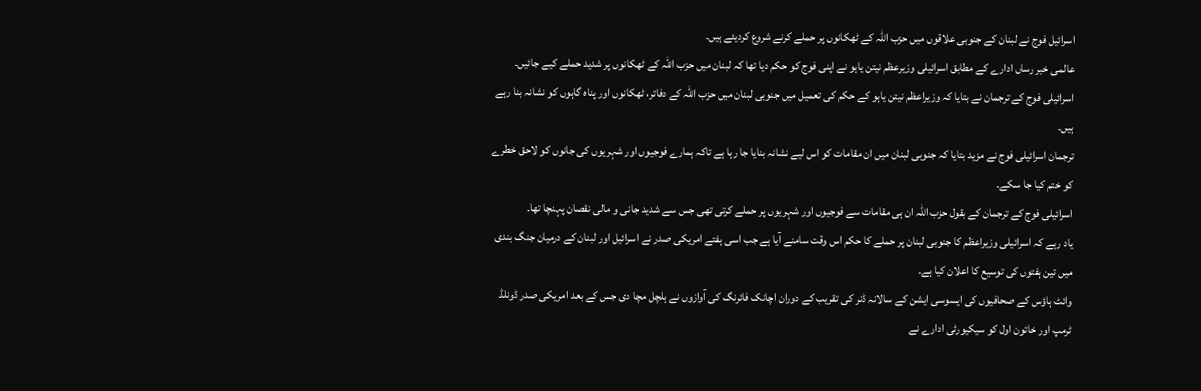اسرائیل فوج نے لبنان کے جنوبی علاقوں میں حزب اللہ کے ٹھکانوں پر حملے کرنے شروع کردیئے ہیں۔
عالمی خبر رساں ادارے کے مطابق اسرائیلی وزیرعظم نیتن یاہو نے اپنی فوج کو حکم دیا تھا کہ لبنان میں حزب اللہ کے ٹھکانوں پر شدید حملے کیے جائیں۔
اسرائیلی فوج کے ترجمان نے بتایا کہ وزیراعظم نیتن یاہو کے حکم کی تعمیل میں جنوبی لبنان میں حزب اللہ کے دفاتر، ٹھکانوں اور پناہ گاہوں کو نشانہ بنا رہے ہیں۔
ترجمان اسرائیلی فوج نے مزید بتایا کہ جنوبی لبنان میں ان مقامات کو اس لیے نشانہ بنایا جا رہا ہے تاکہ ہمارے فوجیوں اور شہریوں کی جانوں کو لاحق خطرے کو ختم کیا جا سکے۔
اسرائیلی فوج کے ترجمان کے بقول حزب اللہ ان ہی مقامات سے فوجیوں اور شہریوں پر حملے کرتی تھی جس سے شدید جانی و مالی نقصان پہنچا تھا۔
یاد رہے کہ اسرائیلی وزیراعظم کا جنوبی لبنان پر حملے کا حکم اس وقت سامنے آیا ہے جب اسی ہفتے امریکی صدر نے اسرائیل اور لبنان کے درمیان جنگ بندی میں تین ہفتوں کی توسیع کا اعلان کیا ہے۔
وائٹ ہاؤس کے صحافیوں کی ایسوسی ایشن کے سالانہ ڈنر کی تقریب کے دوران اچانک فائرنگ کی آوازوں نے ہلچل مچا دی جس کے بعد امریکی صدر ڈونلڈ ٹرمپ اور خاتون اول کو سیکیورٹی ادارے نے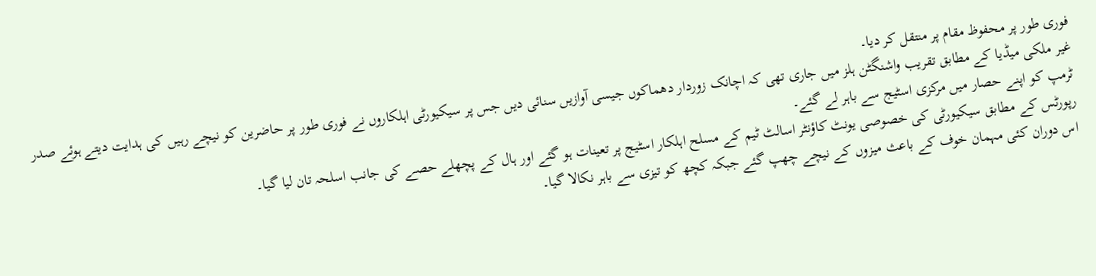فوری طور پر محفوظ مقام پر منتقل کر دیا۔
غیر ملکی میڈیا کے مطابق تقریب واشنگٹن ہلز میں جاری تھی کہ اچانک زوردار دھماکوں جیسی آوازیں سنائی دیں جس پر سیکیورٹی اہلکاروں نے فوری طور پر حاضرین کو نیچے رہیں کی ہدایت دیتے ہوئے صدر ٹرمپ کو اپنے حصار میں مرکزی اسٹیج سے باہر لے گئے۔
رپورٹس کے مطابق سیکیورٹی کی خصوصی یونٹ کاؤنٹر اسالٹ ٹیم کے مسلح اہلکار اسٹیج پر تعینات ہو گئے اور ہال کے پچھلے حصے کی جانب اسلحہ تان لیا گیا۔
اس دوران کئی مہمان خوف کے باعث میزوں کے نیچے چھپ گئے جبکہ کچھ کو تیزی سے باہر نکالا گیا۔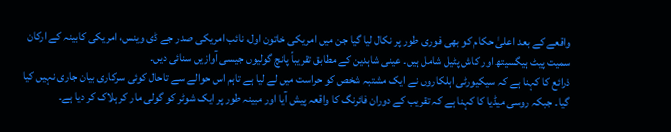واقعے کے بعد اعلیٰ حکام کو بھی فوری طور پر نکال لیا گیا جن میں امریکی خاتون اول، نائب امریکی صدر جے ڈی وینس، امریکی کابینہ کے ارکان سمیت پیٹ ہیگسیتھ اور کاش پٹیل شامل ہیں۔ عینی شاہدین کے مطابق تقریباً پانچ گولیوں جیسی آوازیں سنائی دیں۔
ذرائع کا کہنا ہے کہ سیکیورٹی اہلکاروں نے ایک مشتبہ شخص کو حراست میں لے لیا ہے تاہم اس حوالے سے تاحال کوئی سرکاری بیان جاری نہیں کیا گیا۔ جبکہ روسی میڈیا کا کہنا ہے کہ تقریب کے دوران فائرنگ کا واقعہ پیش آیا اور مبینہ طور پر ایک شوٹر کو گولی مار کر ہلاک کر دیا ہے۔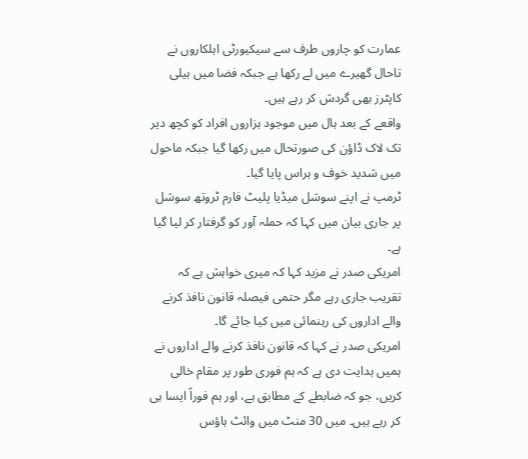عمارت کو چاروں طرف سے سیکیورٹی اہلکاروں نے تاحال گھیرے میں لے رکھا ہے جبکہ فضا میں ہیلی کاپٹرز بھی گردش کر رہے ہیں۔
واقعے کے بعد ہال میں موجود ہزاروں افراد کو کچھ دیر تک لاک ڈاؤن کی صورتحال میں رکھا گیا جبکہ ماحول میں شدید خوف و ہراس پایا گیا۔
ٹرمپ نے اپنے سوشل میڈیا پلیٹ فارم ٹروتھ سوشل پر جاری بیان میں کہا کہ حملہ آور کو گرفتار کر لیا گیا ہے۔
امریکی صدر نے مزید کہا کہ میری خواہش ہے کہ تقریب جاری رہے مگر حتمی فیصلہ قانون نافذ کرنے والے اداروں کی رہنمائی میں کیا جائے گا۔
امریکی صدر نے کہا کہ قانون نافذ کرنے والے اداروں نے ہمیں ہدایت دی ہے کہ ہم فوری طور پر مقام خالی کریں، جو کہ ضابطے کے مطابق ہے، اور ہم فوراً ایسا ہی کر رہے ہیں۔ میں 30 منٹ میں وائٹ ہاؤس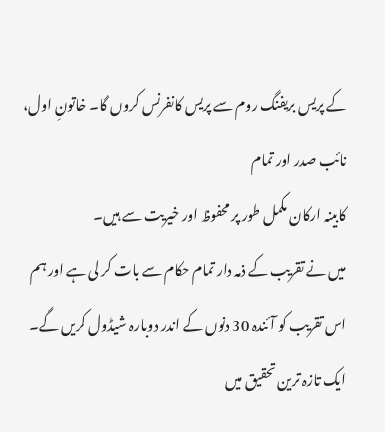کے پریس بریفنگ روم سے پریس کانفرنس کروں گا۔ خاتونِ اول، نائب صدر اور تمام
کابینہ ارکان مکمل طور پر محفوظ اور خیریت سے ہیں۔
میں نے تقریب کے ذمہ دار تمام حکام سے بات کر لی ہے اور ہم اس تقریب کو آئندہ 30 دنوں کے اندر دوبارہ شیڈول کریں گے۔
ایک تازہ ترین تحقیق میں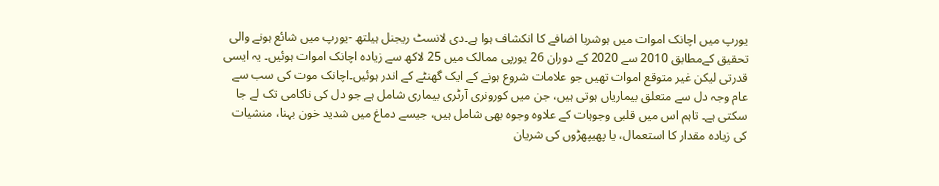یورپ میں اچانک اموات میں ہوشربا اضافے کا انکشاف ہوا ہے۔دی لانسٹ ریجنل ہیلتھ -یورپ میں شائع ہونے والی تحقیق کےمطابق 2010 سے 2020 کے دوران 26 یورپی ممالک میں 25 لاکھ سے زیادہ اچانک اموات ہوئیں۔ یہ ایسی قدرتی لیکن غیر متوقع اموات تھیں جو علامات شروع ہونے کے ایک گھنٹے کے اندر ہوئیں۔اچانک موت کی سب سے عام وجہ دل سے متعلق بیماریاں ہوتی ہیں، جن میں کورونری آرٹری بیماری شامل ہے جو دل کی ناکامی تک لے جا سکتی ہے۔ تاہم اس میں قلبی وجوہات کے علاوہ وجوہ بھی شامل ہیں، جیسے دماغ میں شدید خون بہنا، منشیات کی زیادہ مقدار کا استعمال، یا پھیپھڑوں کی شریان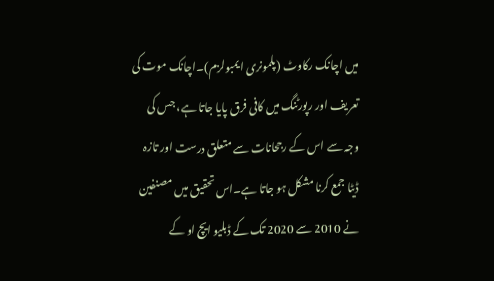میں اچانک رکاوٹ (پلمونری ایمبولزم)۔اچانک موت کی تعریف اور رپورٹنگ میں کافی فرق پایا جاتا ہے، جس کی وجہ سے اس کے رجحانات سے متعلق درست اور تازہ ڈیٹا جمع کرنا مشکل ہو جاتا ہے۔اس تحقیق میں مصنفین نے 2010 سے 2020 تک کے ڈبلیو ایچ او کے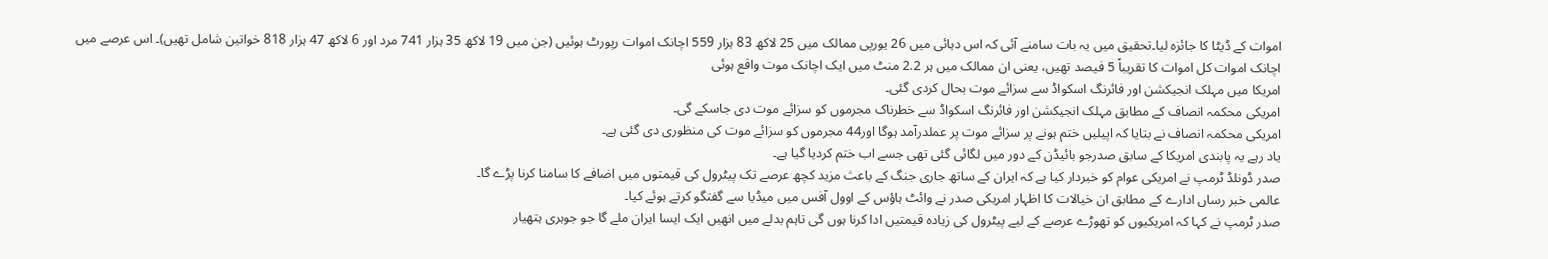اموات کے ڈیٹا کا جائزہ لیا۔تحقیق میں یہ بات سامنے آئی کہ اس دہائی میں 26 یورپی ممالک میں 25 لاکھ 83 ہزار 559 اچانک اموات رپورٹ ہوئیں (جن میں 19 لاکھ 35 ہزار 741 مرد اور 6 لاکھ 47 ہزار 818 خواتین شامل تھیں)۔ اس عرصے میں اچانک اموات کل اموات کا تقریباً 5 فیصد تھیں، یعنی ان ممالک میں ہر 2.2 منٹ میں ایک اچانک موت واقع ہوئی
امریکا میں مہلک انجیکشن اور فائرنگ اسکواڈ سے سزائے موت بحال کردی گئی۔
امریکی محکمہ انصاف کے مطابق مہلک انجیکشن اور فائرنگ اسکواڈ سے خطرناک مجرموں کو سزائے موت دی جاسکے گی۔
امریکی محکمہ انصاف نے بتایا کہ اپیلیں ختم ہونے پر سزائے موت پر عملدرآمد ہوگا اور44 مجرموں کو سزائے موت کی منظوری دی گئی ہے۔
یاد رہے یہ پابندی امریکا کے سابق صدرجو بائیڈن کے دور میں لگائی گئی تھی جسے اب ختم کردیا گیا ہے۔
صدر ڈونلڈ ٹرمپ نے امریکی عوام کو خبردار کیا ہے کہ ایران کے ساتھ جاری جنگ کے باعث مزید کچھ عرصے تک پیٹرول کی قیمتوں میں اضافے کا سامنا کرنا پڑے گا۔
عالمی خبر رساں ادارے کے مطابق ان خیالات کا اظہار امریکی صدر نے وائٹ ہاؤس کے اوول آفس میں میڈیا سے گفتگو کرتے ہوئے کیا۔
صدر ٹرمپ نے کہا کہ امریکیوں کو تھوڑے عرصے کے لیے پیٹرول کی زیادہ قیمتیں ادا کرنا ہوں گی تاہم بدلے میں انھیں ایک ایسا ایران ملے گا جو جوہری ہتھیار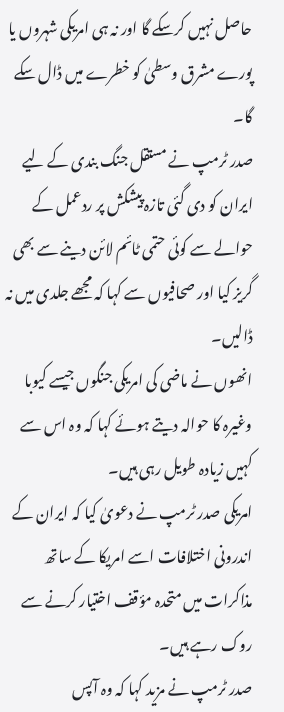حاصل نہیں کرسکے گا اور نہ ہی امریکی شہروں یا پورے مشرق وسطیٰ کو خطرے میں ڈال سکے گا۔
صدر ٹرمپ نے مستقل جنگ بندی کے لیے ایران کو دی گئی تازہ پیشکش پر ردعمل کے حوالے سے کوئی حتمی ٹائم لائن دینے سے بھی گریز کیا اور صحافیوں سے کہا کہ مجھے جلدی میں نہ ڈالیں۔
انھوں نے ماضی کی امریکی جنگوں جیسے کیوبا وغیرہ کا حوالہ دیتے ہوئے کہا کہ وہ اس سے کہیں زیادہ طویل رہی ہیں۔
امریکی صدر ٹرمپ نے دعویٰ کیا کہ ایران کے اندرونی اختلافات اسے امریکا کے ساتھ مذاکرات میں متحدہ مؤقف اختیار کرنے سے روک رہے ہیں۔
صدر ٹرمپ نے مزید کہا کہ وہ آپس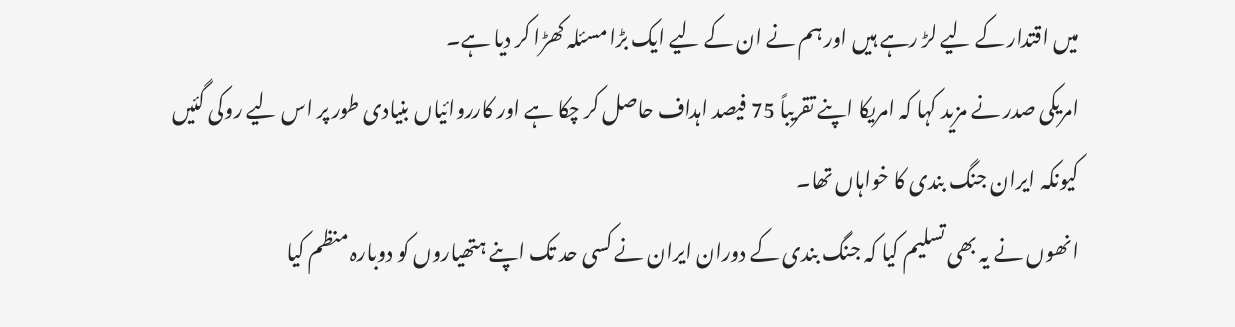میں اقتدار کے لیے لڑ رہے ہیں اور ہم نے ان کے لیے ایک بڑا مسئلہ کھڑا کر دیا ہے۔
امریکی صدر نے مزید کہا کہ امریکا اپنے تقریباً 75 فیصد اہداف حاصل کر چکا ہے اور کارروائیاں بنیادی طور پر اس لیے روکی گئیں کیونکہ ایران جنگ بندی کا خواہاں تھا۔
انھوں نے یہ بھی تسلیم کیا کہ جنگ بندی کے دوران ایران نے کسی حد تک اپنے ہتھیاروں کو دوبارہ منظم کیا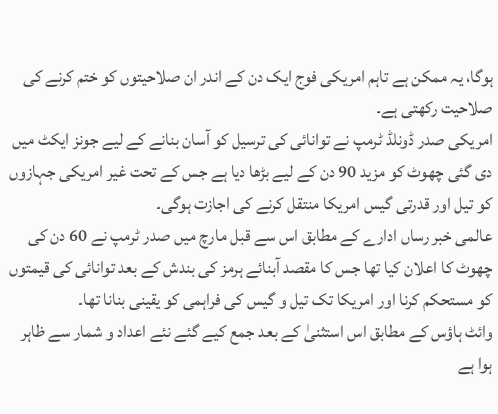ہوگا، یہ ممکن ہے تاہم امریکی فوج ایک دن کے اندر ان صلاحیتوں کو ختم کرنے کی صلاحیت رکھتی ہے۔
امریکی صدر ڈونلڈ ٹرمپ نے توانائی کی ترسیل کو آسان بنانے کے لیے جونز ایکٹ میں دی گئی چھوٹ کو مزید 90 دن کے لیے بڑھا دیا ہے جس کے تحت غیر امریکی جہازوں کو تیل اور قدرتی گیس امریکا منتقل کرنے کی اجازت ہوگی۔
عالمی خبر رساں ادارے کے مطابق اس سے قبل مارچ میں صدر ٹرمپ نے 60 دن کی چھوٹ کا اعلان کیا تھا جس کا مقصد آبنائے ہرمز کی بندش کے بعد توانائی کی قیمتوں کو مستحکم کرنا اور امریکا تک تیل و گیس کی فراہمی کو یقینی بنانا تھا۔
وائٹ ہاؤس کے مطابق اس استثنیٰ کے بعد جمع کیے گئے نئے اعداد و شمار سے ظاہر ہوا ہے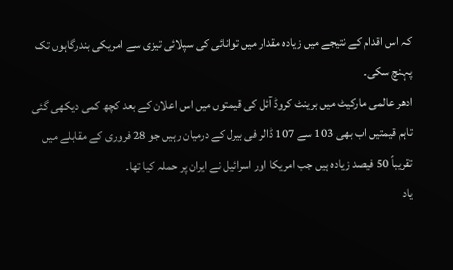کہ اس اقدام کے نتیجے میں زیادہ مقدار میں توانائی کی سپلائی تیزی سے امریکی بندرگاہوں تک پہنچ سکی۔
ادھر عالمی مارکیٹ میں برینٹ کروڈ آئل کی قیمتوں میں اس اعلان کے بعد کچھ کمی دیکھی گئی تاہم قیمتیں اب بھی 103 سے 107 ڈالر فی بیرل کے درمیان رہیں جو 28 فروری کے مقابلے میں تقریباً 50 فیصد زیادہ ہیں جب امریکا اور اسرائیل نے ایران پر حملہ کیا تھا۔
یاد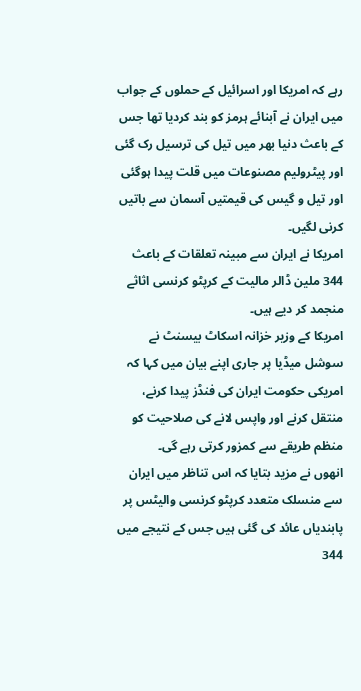رہے کہ امریکا اور اسرائیل کے حملوں کے جواب میں ایران نے آبنائے ہرمز کو بند کردیا تھا جس کے باعث دنیا بھر میں تیل کی ترسیل رک گئی اور پیٹرولیم مصنوعات میں قلت پیدا ہوگئی اور تیل و گیس کی قیمتیں آسمان سے باتیں کرنی لگیں۔
امریکا نے ایران سے مبینہ تعلقات کے باعث 344 ملین ڈالر مالیت کے کرپٹو کرنسی اثاثے منجمد کر دیے ہیں۔
امریکا کے وزیر خزانہ اسکاٹ بیسنٹ نے سوشل میڈیا پر جاری اپنے بیان میں کہا کہ امریکی حکومت ایران کی فنڈز پیدا کرنے، منتقل کرنے اور واپس لانے کی صلاحیت کو منظم طریقے سے کمزور کرتی رہے گی۔
انھوں نے مزید بتایا کہ اس تناظر میں ایران سے منسلک متعدد کرپٹو کرنسی والیٹس پر پابندیاں عائد کی گئی ہیں جس کے نتیجے میں 344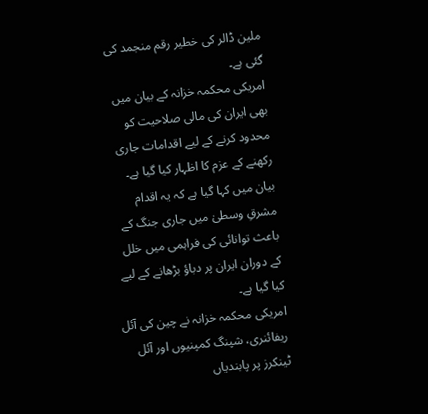ملین ڈالر کی خطیر رقم منجمد کی گئی ہے۔
امریکی محکمہ خزانہ کے بیان میں بھی ایران کی مالی صلاحیت کو محدود کرنے کے لیے اقدامات جاری رکھنے کے عزم کا اظہار کیا گیا ہے۔
بیان میں کہا گیا ہے کہ یہ اقدام مشرقِ وسطیٰ میں جاری جنگ کے باعث توانائی کی فراہمی میں خلل کے دوران ایران پر دباؤ بڑھانے کے لیے کیا گیا ہے۔
امریکی محکمہ خزانہ نے چین کی آئل ریفائنری، شپنگ کمپنیوں اور آئل ٹینکرز پر پابندیاں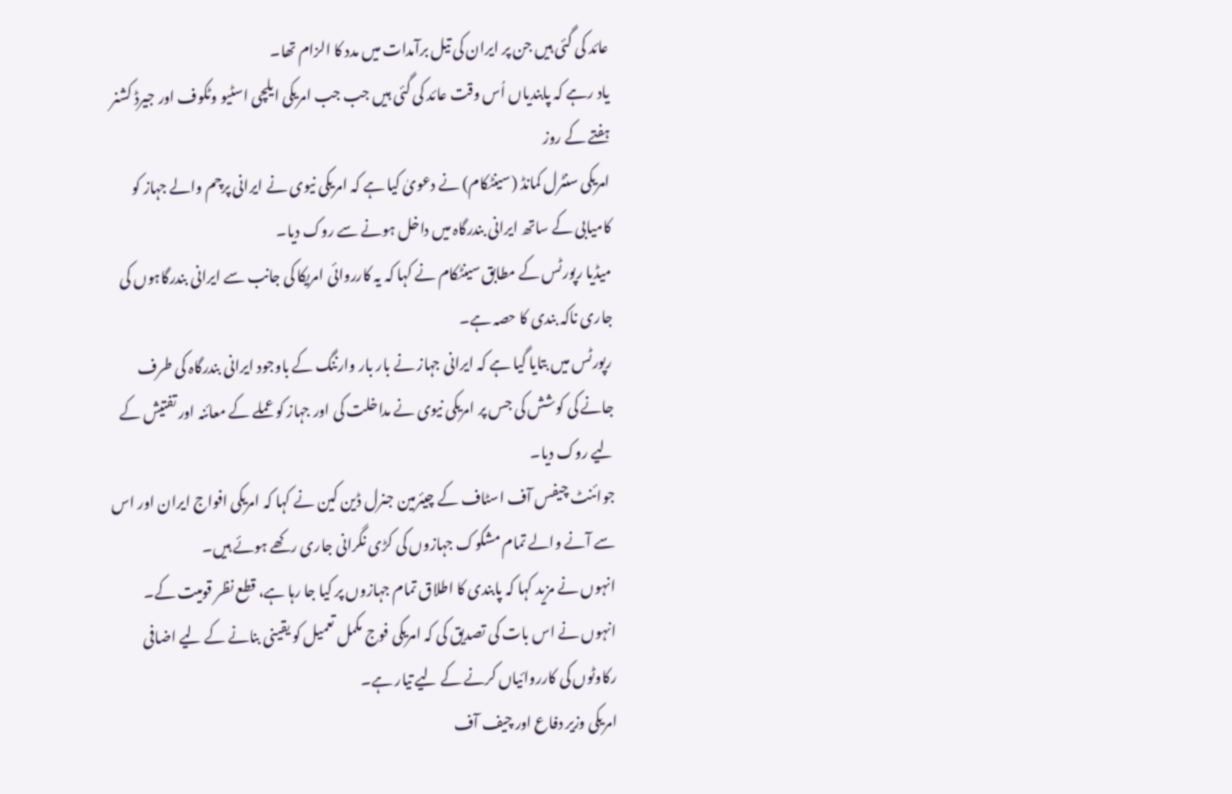عائد کی گئی ہیں جن پر ایران کی تیل برآمدات میں مدد کا الزام تھا۔
یاد رہے کہ پابندیاں اُس وقت عائد کی گئی ہیں جب جب امریکی ایلچی اسٹیو وٹکوف اور جیرڈ کشنر ہفتے کے روز
امریکی سنٹرل کمانڈ (سینٹکام) نے دعویٰ کیا ہے کہ امریکی نیوی نے ایرانی پرچم والے جہاز کو کامیابی کے ساتھ ایرانی بندرگاہ میں داخل ہونے سے روک دیا۔
میڈیا رپورٹس کے مطابق سینٹکام نے کہا کہ یہ کارروائی امریکا کی جانب سے ایرانی بندرگاہوں کی جاری ناکہ بندی کا حصہ ہے۔
رپورٹس میں بتایا گیا ہے کہ ایرانی جہاز نے بار بار وارننگ کے باوجود ایرانی بندرگاہ کی طرف جانے کی کوشش کی جس پر امریکی نیوی نے مداخلت کی اور جہاز کو عملے کے معائنہ اور تفتیش کے لیے روک دیا۔
جوائنٹ چیفس آف اسٹاف کے چیئرمین جنرل ڈین کین نے کہا کہ امریکی افواج ایران اور اس سے آنے والے تمام مشکوک جہازوں کی کڑی نگرانی جاری رکھے ہوئے ہیں۔
انہوں نے مزید کہا کہ پابندی کا اطلاق تمام جہازوں پر کیا جا رہا ہے، قطع نظر قومیت کے۔ انہوں نے اس بات کی تصدیق کی کہ امریکی فوج مکمل تعمیل کو یقینی بنانے کے لیے اضافی رکاوٹوں کی کارروائیاں کرنے کے لیے تیار ہے۔
امریکی وزیر دفاع اور چیف آف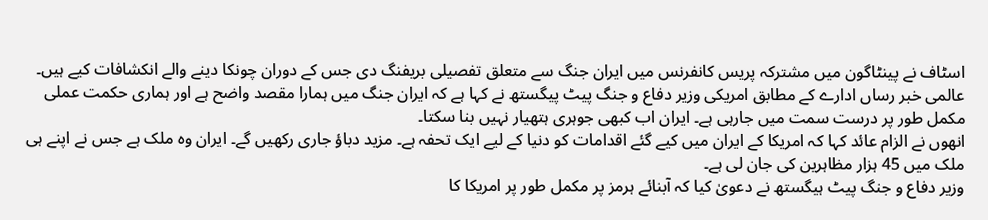اسٹاف نے پینٹاگون میں مشترکہ پریس کانفرنس میں ایران جنگ سے متعلق تفصیلی بریفنگ دی جس کے دوران چونکا دینے والے انکشافات کیے ہیں۔
عالمی خبر رساں ادارے کے مطابق امریکی وزیر دفاع و جنگ پیٹ پیگستھ نے کہا ہے کہ ایران جنگ میں ہمارا مقصد واضح ہے اور ہماری حکمت عملی مکمل طور پر درست سمت میں جارہی ہے۔ ایران اب کبھی جوہری ہتھیار نہیں بنا سکتا۔
انھوں نے الزام عائد کہا کہ امریکا کے ایران میں کیے گئے اقدامات کو دنیا کے لیے ایک تحفہ ہے۔ مزید دباؤ جاری رکھیں گے۔ ایران وہ ملک ہے جس نے اپنے ہی ملک میں 45 ہزار مظاہرین کی جان لی ہے۔
وزیر دفاع و جنگ پیٹ ہیگستھ نے دعویٰ کیا کہ آبنائے ہرمز پر مکمل طور پر امریکا کا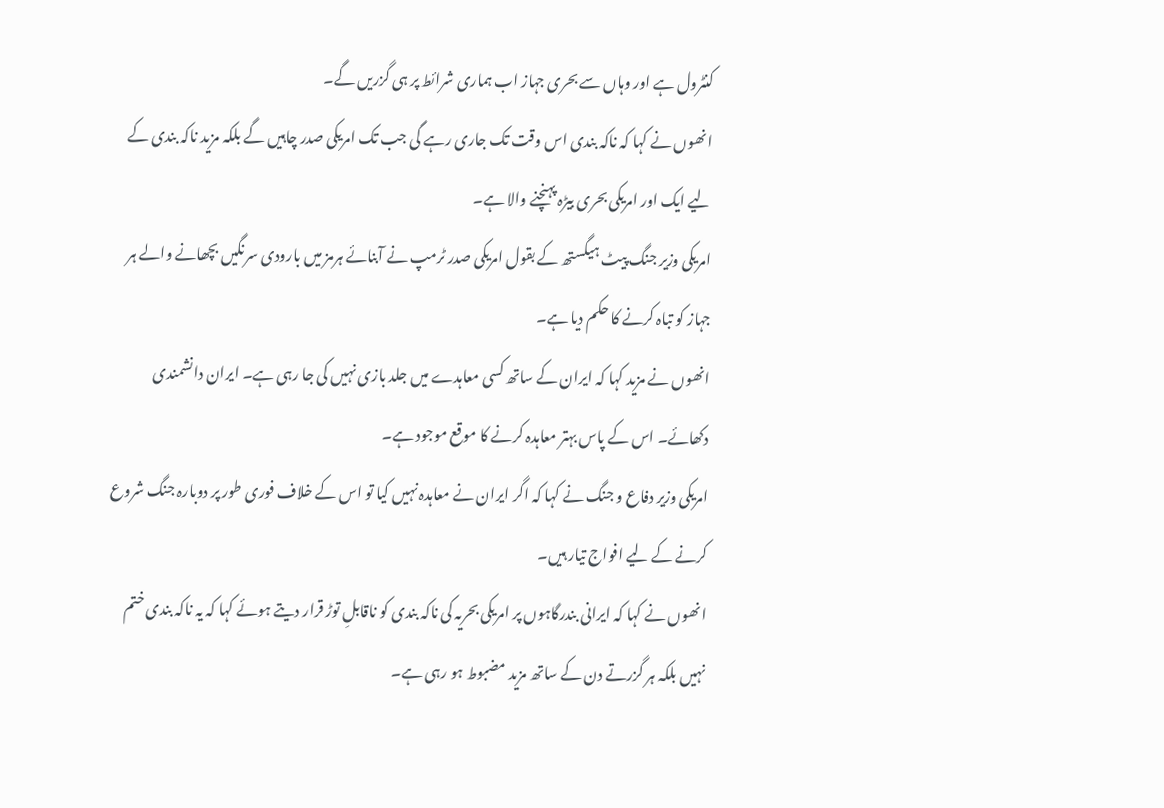کنٹرول ہے اور وہاں سے بحری جہاز اب ہماری شرائط پر ہی گزریں گے۔
انھوں نے کہا کہ ناکہ بندی اس وقت تک جاری رہے گی جب تک امریکی صدر چاہیں گے بلکہ مزید ناکہ بندی کے لیے ایک اور امریکی بحری بیڑہ پہنچنے والا ہے۔
امریکی وزیر جنگ پیٹ ہیگستھ کے بقول امریکی صدر ٹرمپ نے آبنائے ہرمز میں بارودی سرنگیں بچھانے والے ہر جہاز کو تباہ کرنے کا حکم دیا ہے۔
انھوں نے مزید کہا کہ ایران کے ساتھ کسی معاہدے میں جلد بازی نہیں کی جا رہی ہے۔ ایران دانشمندی دکھائے۔ اس کے پاس بہتر معاہدہ کرنے کا موقع موجود ہے۔
امریکی وزیر دفاع و جنگ نے کہا کہ اگر ایران نے معاہدہ نہیں کیا تو اس کے خلاف فوری طور پر دوبارہ جنگ شروع کرنے کے لیے افواج تیار ہیں۔
انھوں نے کہا کہ ایرانی بندرگاہوں پر امریکی بحریہ کی ناکہ بندی کو ناقابلِ توڑ قرار دیتے ہوئے کہا کہ یہ ناکہ بندی ختم نہیں بلکہ ہر گزرتے دن کے ساتھ مزید مضبوط ہو رہی ہے۔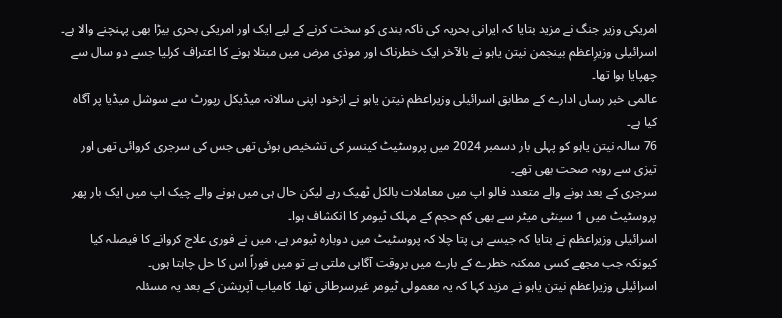امریکی وزیر جنگ نے مزید بتایا کہ ایرانی بحریہ کی ناکہ بندی کو سخت کرنے کے لیے ایک اور امریکی بحری بیڑا بھی پہنچنے والا ہے۔
اسرائیلی وزیرِاعظم بینجمن نیتن یاہو نے بالآخر ایک خطرناک اور موذی مرض میں مبتلا ہونے کا اعتراف کرلیا جسے دو سال سے چھپایا ہوا تھا۔
عالمی خبر رساں ادارے کے مطابق اسرائیلی وزیراعظم نیتن یاہو نے ازخود اپنی سالانہ میڈیکل رپورٹ سے سوشل میڈیا پر آگاہ کیا ہے۔
76 سالہ نیتن یاہو کو پہلی بار دسمبر 2024 میں پروسٹیٹ کینسر کی تشخیص ہوئی تھی جس کی سرجری کروائی تھی اور تیزی سے روبہ صحت بھی تھے۔
سرجری کے بعد ہونے والے متعدد فالو اپ میں معاملات بالکل ٹھیک رہے لیکن حال ہی میں ہونے والے چیک اپ میں ایک بار پھر پروسٹیٹ میں 1 سینٹی میٹر سے بھی کم حجم کے مہلک ٹیومر کا انکشاف ہوا۔
اسرائیلی وزیراعظم نے بتایا کہ جیسے ہی پتا چلا کہ پروسٹیٹ میں دوبارہ ٹیومر ہے، میں نے فوری علاج کروانے کا فیصلہ کیا کیونکہ جب مجھے کسی ممکنہ خطرے کے بارے میں بروقت آگاہی ملتی ہے تو میں فوراً اس کا حل چاہتا ہوں۔
اسرائیلی وزیراعظم نیتن یاہو نے مزید کہا کہ یہ معمولی ٹیومر غیرسرطانی تھا۔ کامیاب آپریشن کے بعد یہ مسئلہ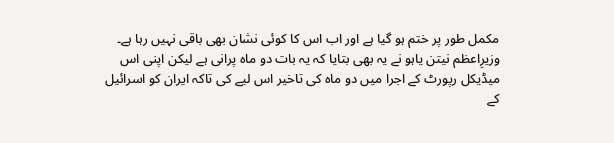مکمل طور پر ختم ہو گیا ہے اور اب اس کا کوئی نشان بھی باقی نہیں رہا ہے۔
وزیرِاعظم نیتن یاہو نے یہ بھی بتایا کہ یہ بات دو ماہ پرانی ہے لیکن اپنی اس میڈیکل رپورٹ کے اجرا میں دو ماہ کی تاخیر اس لیے کی تاکہ ایران کو اسرائیل کے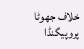خلاف جھوٹا پروپیگنڈا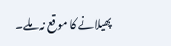پھیلانے کا موقع نہ ملے۔